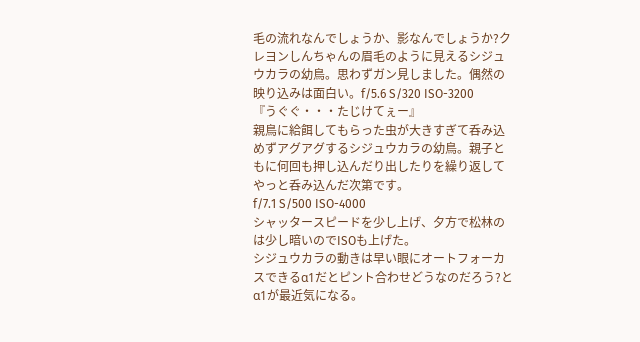毛の流れなんでしょうか、影なんでしょうか?クレヨンしんちゃんの眉毛のように見えるシジュウカラの幼鳥。思わずガン見しました。偶然の映り込みは面白い。f/5.6 S/320 ISO-3200
『うぐぐ・・・たじけてぇー』
親鳥に給餌してもらった虫が大きすぎて呑み込めずアグアグするシジュウカラの幼鳥。親子ともに何回も押し込んだり出したりを繰り返してやっと呑み込んだ次第です。
f/7.1 S/500 ISO-4000
シャッタースピードを少し上げ、夕方で松林のは少し暗いのでISOも上げた。
シジュウカラの動きは早い眼にオートフォーカスできるα1だとピント合わせどうなのだろう?とα1が最近気になる。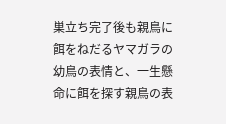巣立ち完了後も親鳥に餌をねだるヤマガラの幼鳥の表情と、一生懸命に餌を探す親鳥の表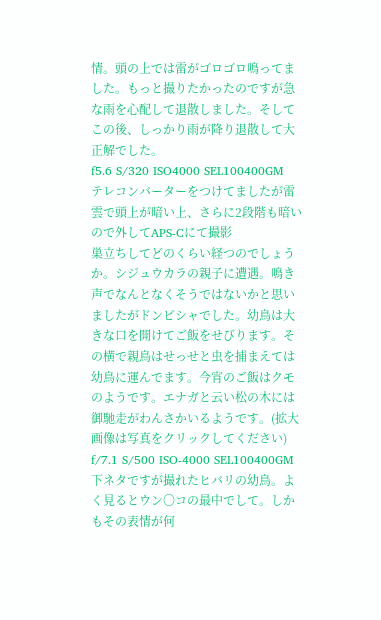情。頭の上では雷がゴロゴロ鳴ってました。もっと撮りたかったのですが急な雨を心配して退散しました。そしてこの後、しっかり雨が降り退散して大正解でした。
f5.6 S/320 ISO4000 SEL100400GM
テレコンバーターをつけてましたが雷雲で頭上が暗い上、さらに2段階も暗いので外してAPS-Cにて撮影
巣立ちしてどのくらい経つのでしょうか。シジュウカラの親子に遭遇。鳴き声でなんとなくそうではないかと思いましたがドンピシャでした。幼鳥は大きな口を開けてご飯をせびります。その横で親鳥はせっせと虫を捕まえては幼鳥に運んでます。今宵のご飯はクモのようです。エナガと云い松の木には御馳走がわんさかいるようです。(拡大画像は写真をクリックしてください)
f/7.1 S/500 ISO-4000 SEL100400GM
下ネタですが撮れたヒバリの幼鳥。よく見るとウン〇コの最中でして。しかもその表情が何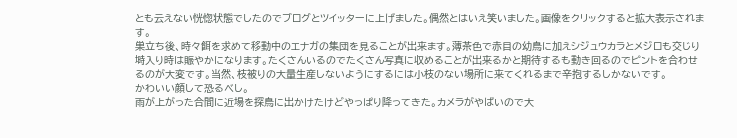とも云えない恍惚状態でしたのでブログとツイッターに上げました。偶然とはいえ笑いました。画像をクリックすると拡大表示されます。
巣立ち後、時々餌を求めて移動中のエナガの集団を見ることが出来ます。薄茶色で赤目の幼鳥に加えシジュウカラとメジロも交じり塒入り時は賑やかになります。たくさんいるのでたくさん写真に収めることが出来るかと期待するも動き回るのでピントを合わせるのが大変です。当然、枝被りの大量生産しないようにするには小枝のない場所に来てくれるまで辛抱するしかないです。
かわいい顔して恐るべし。
雨が上がった合間に近場を探鳥に出かけたけどやっぱり降ってきた。カメラがやばいので大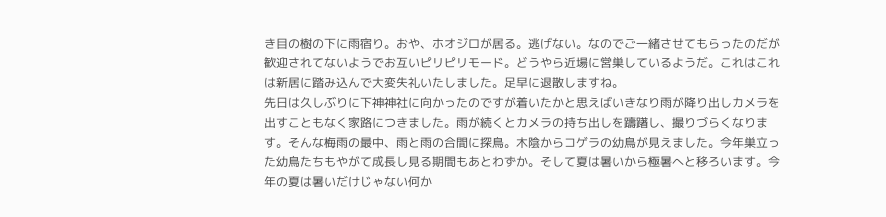き目の樹の下に雨宿り。おや、ホオジロが居る。逃げない。なのでご一緒させてもらったのだが歓迎されてないようでお互いピリピリモード。どうやら近場に営巣しているようだ。これはこれは新居に踏み込んで大変失礼いたしました。足早に退散しますね。
先日は久しぶりに下神神社に向かったのですが着いたかと思えばいきなり雨が降り出しカメラを出すこともなく家路につきました。雨が続くとカメラの持ち出しを躊躇し、撮りづらくなります。そんな梅雨の最中、雨と雨の合間に探鳥。木陰からコゲラの幼鳥が見えました。今年巣立った幼鳥たちもやがて成長し見る期間もあとわずか。そして夏は暑いから極暑へと移ろいます。今年の夏は暑いだけじゃない何か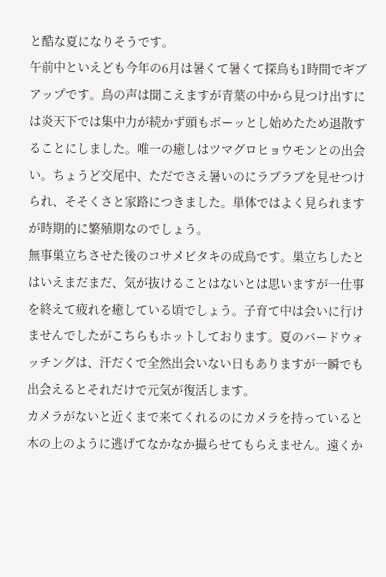と酷な夏になりそうです。
午前中といえども今年の6月は暑くて暑くて探鳥も1時間でギブアップです。鳥の声は聞こえますが青葉の中から見つけ出すには炎天下では集中力が続かず頭もボーッとし始めたため退散することにしました。唯一の癒しはツマグロヒョウモンとの出会い。ちょうど交尾中、ただでさえ暑いのにラブラブを見せつけられ、そそくさと家路につきました。単体ではよく見られますが時期的に繁殖期なのでしょう。
無事巣立ちさせた後のコサメビタキの成鳥です。巣立ちしたとはいえまだまだ、気が抜けることはないとは思いますが一仕事を終えて疲れを癒している頃でしょう。子育て中は会いに行けませんでしたがこちらもホットしております。夏のバードウォッチングは、汗だくで全然出会いない日もありますが一瞬でも出会えるとそれだけで元気が復活します。
カメラがないと近くまで来てくれるのにカメラを持っていると木の上のように逃げてなかなか撮らせてもらえません。遠くか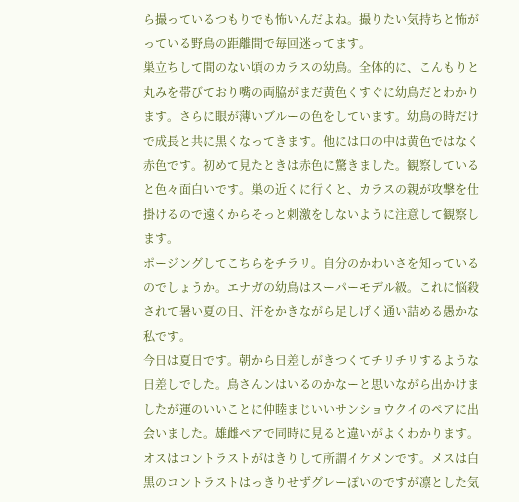ら撮っているつもりでも怖いんだよね。撮りたい気持ちと怖がっている野鳥の距離間で毎回迷ってます。
巣立ちして間のない頃のカラスの幼鳥。全体的に、こんもりと丸みを帯びており嘴の両脇がまだ黄色くすぐに幼鳥だとわかります。さらに眼が薄いブルーの色をしています。幼鳥の時だけで成長と共に黒くなってきます。他には口の中は黄色ではなく赤色です。初めて見たときは赤色に驚きました。観察していると色々面白いです。巣の近くに行くと、カラスの親が攻撃を仕掛けるので遠くからそっと刺激をしないように注意して観察します。
ポージングしてこちらをチラリ。自分のかわいさを知っているのでしょうか。エナガの幼鳥はスーパーモデル級。これに悩殺されて暑い夏の日、汗をかきながら足しげく通い詰める愚かな私です。
今日は夏日です。朝から日差しがきつくてチリチリするような日差しでした。鳥さんンはいるのかなーと思いながら出かけましたが運のいいことに仲睦まじいいサンショウクイのペアに出会いました。雄雌ペアで同時に見ると違いがよくわかります。オスはコントラストがはきりして所謂イケメンです。メスは白黒のコントラストはっきりせずグレーぽいのですが凛とした気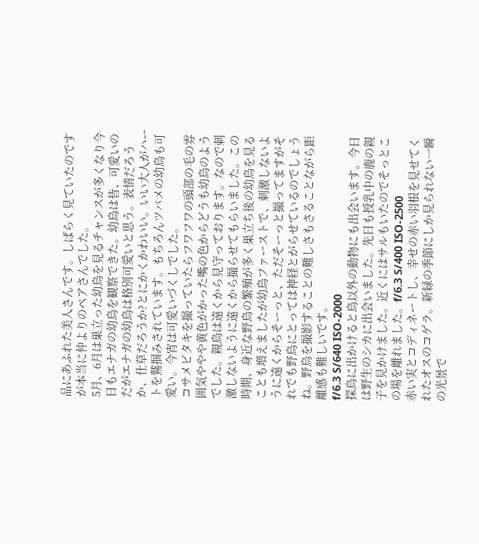品にあふれた美人さんです。しばらく見ていたのですが本当に仲よりのペアさんでした。
5月、6月は巣立った幼鳥を見るチャンスが多くなり今日もエナガの幼鳥を観察できた。幼鳥は皆、可愛いのだがエナガの幼鳥は格別可愛いと思う。表情だろうか、仕草だろうか?とにかくかわいい。いい大人がハートを鷲掴みされています。もちろんツバメの幼鳥も可愛い。今宵は可愛いづくしでした。
コサメビタキを撮っていたらフワフワの頭部の毛の雰囲気ややや黄色がかった嘴の色からどうも幼鳥のようでした。親鳥は遠くから見守っております。なので刺激しないように遠くから撮らせてもらいました。この時期、身近な野鳥の繁殖が多く巣立ち後の幼鳥を見ることも増えましたが幼鳥ファーストで、刺激しないように遠くからそーっと、ただそーっと撮ってますがそれでも野鳥にとっては神経とがらせているのでしょうね。野鳥を撮影することの難しさもさることながら距離感も難しいです。
f/6.3 S/640 ISO-2000
探鳥に出かけると鳥以外の動物にも出会います。今日は野生のシカに出会いました。先日も授乳中の鹿の親子を見かけました。近くにはサルもいたのでそっとこの場を離れました。f/6.3 S/400 ISO-2500
赤い実とコディネートし、幸せの赤い羽根を見せてくれたオスのコゲラ。新緑の季節にしか見られない一瞬の光景で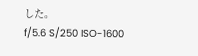した。
f/5.6 S/250 ISO-1600